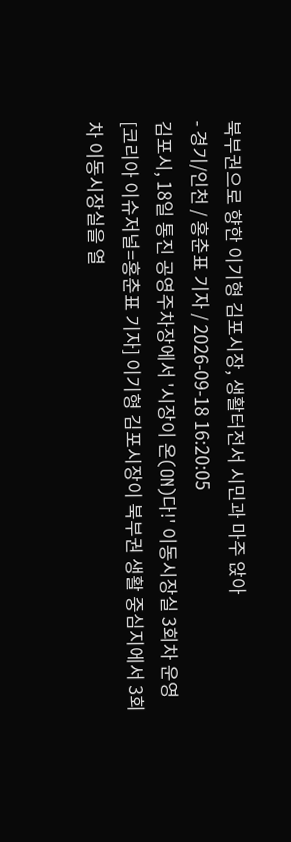북부권으로 향한 이기형 김포시장, 생활터전서 시민과 마주 앉아
- 경기/인천 / 홍춘표 기자 / 2026-09-18 16:20:05
김포시, 18일 통진 공영주차장에서 '시장이 온(ON)다!' 이동시장실 3회차 운영
[코리아 이슈저널=홍춘표 기자] 이기형 김포시장이 북부권 생활 중심지에서 3회차 이동시장실을 열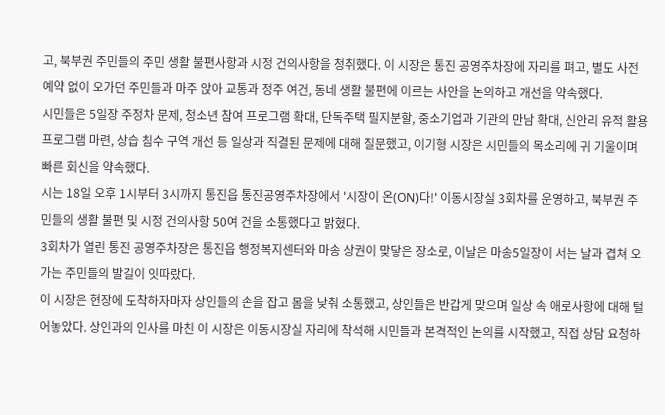고, 북부권 주민들의 주민 생활 불편사항과 시정 건의사항을 청취했다. 이 시장은 통진 공영주차장에 자리를 펴고, 별도 사전 예약 없이 오가던 주민들과 마주 앉아 교통과 정주 여건, 동네 생활 불편에 이르는 사안을 논의하고 개선을 약속했다.
시민들은 5일장 주정차 문제, 청소년 참여 프로그램 확대, 단독주택 필지분할, 중소기업과 기관의 만남 확대, 신안리 유적 활용 프로그램 마련, 상습 침수 구역 개선 등 일상과 직결된 문제에 대해 질문했고, 이기형 시장은 시민들의 목소리에 귀 기울이며 빠른 회신을 약속했다.
시는 18일 오후 1시부터 3시까지 통진읍 통진공영주차장에서 '시장이 온(ON)다!' 이동시장실 3회차를 운영하고, 북부권 주민들의 생활 불편 및 시정 건의사항 50여 건을 소통했다고 밝혔다.
3회차가 열린 통진 공영주차장은 통진읍 행정복지센터와 마송 상권이 맞닿은 장소로, 이날은 마송5일장이 서는 날과 겹쳐 오가는 주민들의 발길이 잇따랐다.
이 시장은 현장에 도착하자마자 상인들의 손을 잡고 몸을 낮춰 소통했고, 상인들은 반갑게 맞으며 일상 속 애로사항에 대해 털어놓았다. 상인과의 인사를 마친 이 시장은 이동시장실 자리에 착석해 시민들과 본격적인 논의를 시작했고, 직접 상담 요청하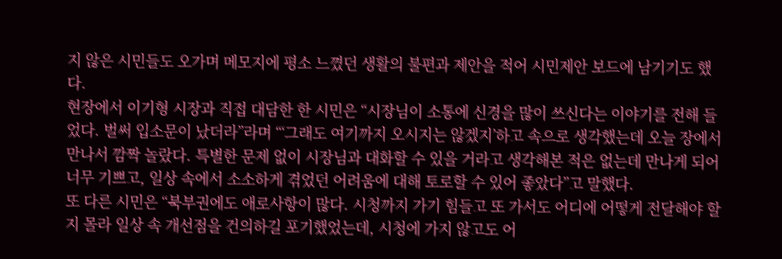지 않은 시민들도 오가며 메모지에 평소 느꼈던 생활의 불편과 제안을 적어 시민제안 보드에 남기기도 했다.
현장에서 이기형 시장과 직접 대담한 한 시민은 “시장님이 소통에 신경을 많이 쓰신다는 이야기를 전해 들었다. 벌써 입소문이 났더라”라며 “‘그래도 여기까지 오시지는 않겠지’하고 속으로 생각했는데 오늘 장에서 만나서 깜짝 놀랐다. 특별한 문제 없이 시장님과 대화할 수 있을 거라고 생각해본 적은 없는데 만나게 되어 너무 기쁘고, 일상 속에서 소소하게 겪었던 어려움에 대해 토로할 수 있어 좋았다”고 말했다.
또 다른 시민은 “북부권에도 애로사항이 많다. 시청까지 가기 힘들고 또 가서도 어디에 어떻게 전달해야 할지 몰라 일상 속 개선점을 건의하길 포기했었는데, 시청에 가지 않고도 어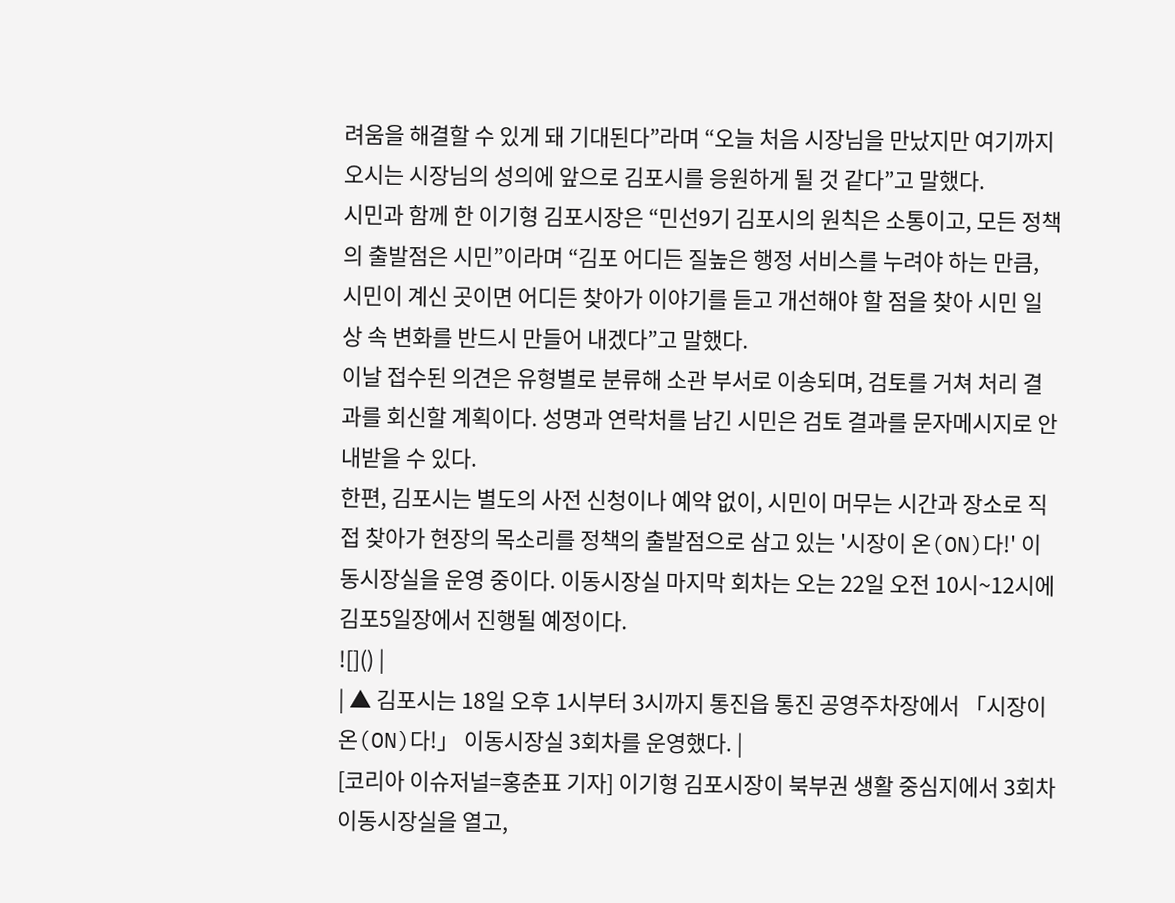려움을 해결할 수 있게 돼 기대된다”라며 “오늘 처음 시장님을 만났지만 여기까지 오시는 시장님의 성의에 앞으로 김포시를 응원하게 될 것 같다”고 말했다.
시민과 함께 한 이기형 김포시장은 “민선9기 김포시의 원칙은 소통이고, 모든 정책의 출발점은 시민”이라며 “김포 어디든 질높은 행정 서비스를 누려야 하는 만큼, 시민이 계신 곳이면 어디든 찾아가 이야기를 듣고 개선해야 할 점을 찾아 시민 일상 속 변화를 반드시 만들어 내겠다”고 말했다.
이날 접수된 의견은 유형별로 분류해 소관 부서로 이송되며, 검토를 거쳐 처리 결과를 회신할 계획이다. 성명과 연락처를 남긴 시민은 검토 결과를 문자메시지로 안내받을 수 있다.
한편, 김포시는 별도의 사전 신청이나 예약 없이, 시민이 머무는 시간과 장소로 직접 찾아가 현장의 목소리를 정책의 출발점으로 삼고 있는 '시장이 온(ON)다!' 이동시장실을 운영 중이다. 이동시장실 마지막 회차는 오는 22일 오전 10시~12시에 김포5일장에서 진행될 예정이다.
![]() |
| ▲ 김포시는 18일 오후 1시부터 3시까지 통진읍 통진 공영주차장에서 「시장이 온(ON)다!」 이동시장실 3회차를 운영했다. |
[코리아 이슈저널=홍춘표 기자] 이기형 김포시장이 북부권 생활 중심지에서 3회차 이동시장실을 열고,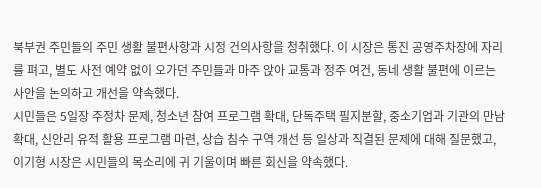북부권 주민들의 주민 생활 불편사항과 시정 건의사항을 청취했다. 이 시장은 통진 공영주차장에 자리를 펴고, 별도 사전 예약 없이 오가던 주민들과 마주 앉아 교통과 정주 여건, 동네 생활 불편에 이르는 사안을 논의하고 개선을 약속했다.
시민들은 5일장 주정차 문제, 청소년 참여 프로그램 확대, 단독주택 필지분할, 중소기업과 기관의 만남 확대, 신안리 유적 활용 프로그램 마련, 상습 침수 구역 개선 등 일상과 직결된 문제에 대해 질문했고, 이기형 시장은 시민들의 목소리에 귀 기울이며 빠른 회신을 약속했다.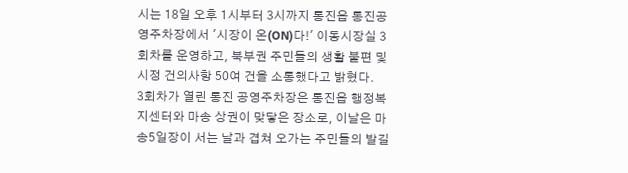시는 18일 오후 1시부터 3시까지 통진읍 통진공영주차장에서 '시장이 온(ON)다!' 이동시장실 3회차를 운영하고, 북부권 주민들의 생활 불편 및 시정 건의사항 50여 건을 소통했다고 밝혔다.
3회차가 열린 통진 공영주차장은 통진읍 행정복지센터와 마송 상권이 맞닿은 장소로, 이날은 마송5일장이 서는 날과 겹쳐 오가는 주민들의 발길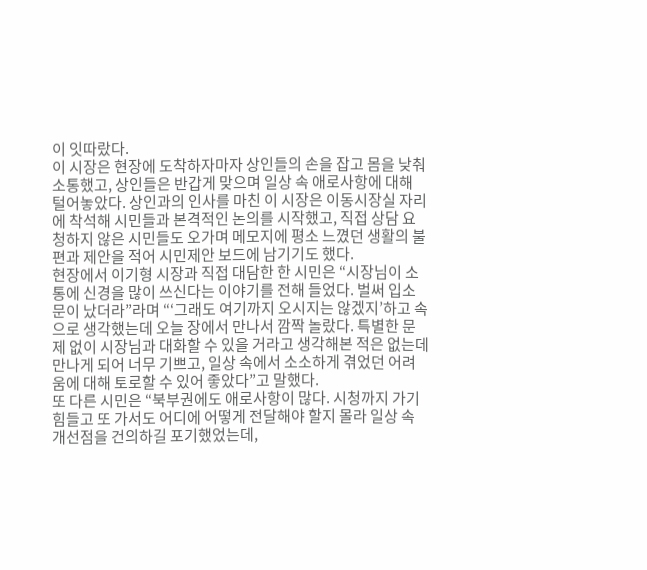이 잇따랐다.
이 시장은 현장에 도착하자마자 상인들의 손을 잡고 몸을 낮춰 소통했고, 상인들은 반갑게 맞으며 일상 속 애로사항에 대해 털어놓았다. 상인과의 인사를 마친 이 시장은 이동시장실 자리에 착석해 시민들과 본격적인 논의를 시작했고, 직접 상담 요청하지 않은 시민들도 오가며 메모지에 평소 느꼈던 생활의 불편과 제안을 적어 시민제안 보드에 남기기도 했다.
현장에서 이기형 시장과 직접 대담한 한 시민은 “시장님이 소통에 신경을 많이 쓰신다는 이야기를 전해 들었다. 벌써 입소문이 났더라”라며 “‘그래도 여기까지 오시지는 않겠지’하고 속으로 생각했는데 오늘 장에서 만나서 깜짝 놀랐다. 특별한 문제 없이 시장님과 대화할 수 있을 거라고 생각해본 적은 없는데 만나게 되어 너무 기쁘고, 일상 속에서 소소하게 겪었던 어려움에 대해 토로할 수 있어 좋았다”고 말했다.
또 다른 시민은 “북부권에도 애로사항이 많다. 시청까지 가기 힘들고 또 가서도 어디에 어떻게 전달해야 할지 몰라 일상 속 개선점을 건의하길 포기했었는데,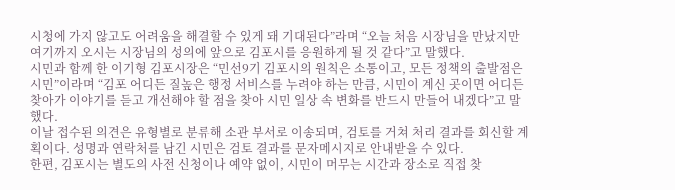시청에 가지 않고도 어려움을 해결할 수 있게 돼 기대된다”라며 “오늘 처음 시장님을 만났지만 여기까지 오시는 시장님의 성의에 앞으로 김포시를 응원하게 될 것 같다”고 말했다.
시민과 함께 한 이기형 김포시장은 “민선9기 김포시의 원칙은 소통이고, 모든 정책의 출발점은 시민”이라며 “김포 어디든 질높은 행정 서비스를 누려야 하는 만큼, 시민이 계신 곳이면 어디든 찾아가 이야기를 듣고 개선해야 할 점을 찾아 시민 일상 속 변화를 반드시 만들어 내겠다”고 말했다.
이날 접수된 의견은 유형별로 분류해 소관 부서로 이송되며, 검토를 거쳐 처리 결과를 회신할 계획이다. 성명과 연락처를 남긴 시민은 검토 결과를 문자메시지로 안내받을 수 있다.
한편, 김포시는 별도의 사전 신청이나 예약 없이, 시민이 머무는 시간과 장소로 직접 찾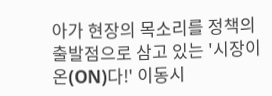아가 현장의 목소리를 정책의 출발점으로 삼고 있는 '시장이 온(ON)다!' 이동시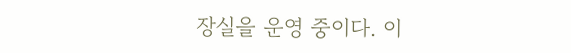장실을 운영 중이다. 이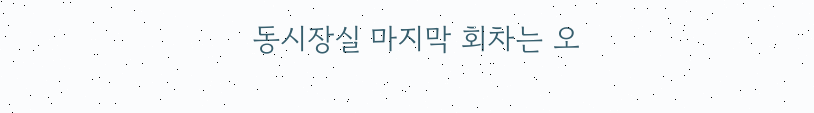동시장실 마지막 회차는 오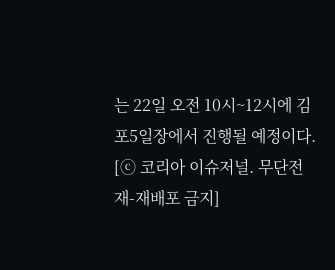는 22일 오전 10시~12시에 김포5일장에서 진행될 예정이다.
[ⓒ 코리아 이슈저널. 무단전재-재배포 금지]